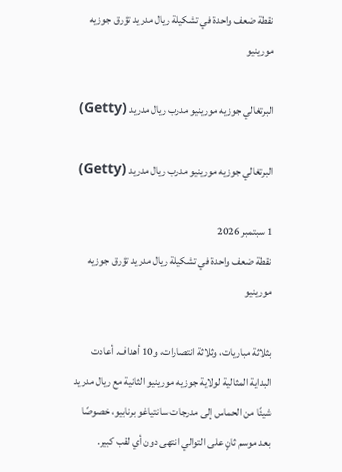نقطة ضعف واحدة في تشكيلة ريال مدريد تؤرق جوزيه مورينيو

البرتغالي جوزيه مورينيو مدرب ريال مدريد (Getty)

البرتغالي جوزيه مورينيو مدرب ريال مدريد (Getty)

1 سبتمبر 2026
نقطة ضعف واحدة في تشكيلة ريال مدريد تؤرق جوزيه مورينيو

بثلاثة مباريات، وثلاثة انتصارات، و10 أهداف. أعادت البداية المثالية لولاية جوزيه مورينيو الثانية مع ريال مدريد شيئًا من الحماس إلى مدرجات سانتياغو برنابيو، خصوصًا بعد موسم ثانٍ على التوالي انتهى دون أي لقب كبير.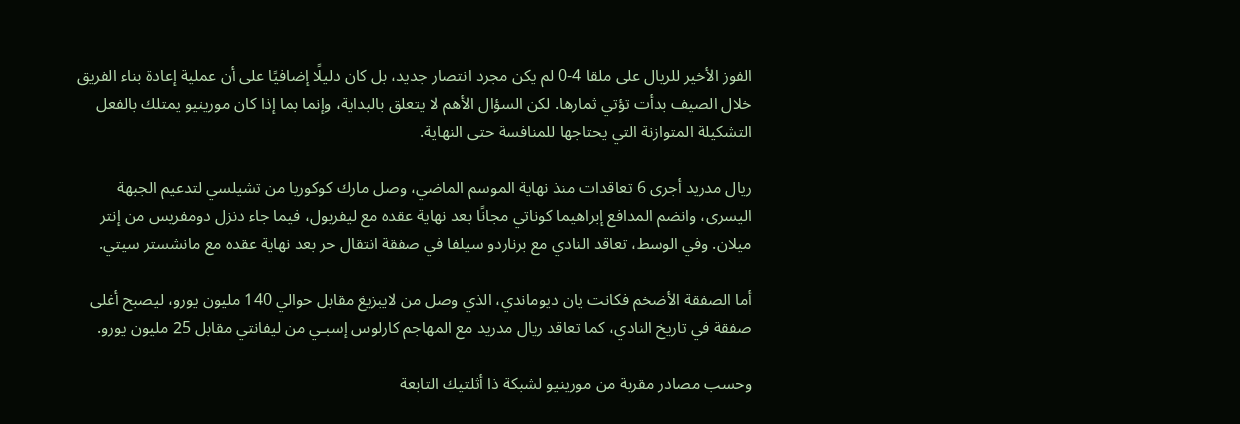الفوز الأخير للريال على ملقا 4-0 لم يكن مجرد انتصار جديد، بل كان دليلًا إضافيًا على أن عملية إعادة بناء الفريق خلال الصيف بدأت تؤتي ثمارها. لكن السؤال الأهم لا يتعلق بالبداية، وإنما بما إذا كان مورينيو يمتلك بالفعل التشكيلة المتوازنة التي يحتاجها للمنافسة حتى النهاية.

ريال مدريد أجرى 6 تعاقدات منذ نهاية الموسم الماضي، وصل مارك كوكوريا من تشيلسي لتدعيم الجبهة اليسرى، وانضم المدافع إبراهيما كوناتي مجانًا بعد نهاية عقده مع ليفربول، فيما جاء دنزل دومفريس من إنتر ميلان. وفي الوسط، تعاقد النادي مع برناردو سيلفا في صفقة انتقال حر بعد نهاية عقده مع مانشستر سيتي.

أما الصفقة الأضخم فكانت يان ديوماندي، الذي وصل من لايبزيغ مقابل حوالي 140 مليون يورو، ليصبح أغلى صفقة في تاريخ النادي، كما تعاقد ريال مدريد مع المهاجم كارلوس إسبـي من ليفانتي مقابل 25 مليون يورو.

وحسب مصادر مقربة من مورينيو لشبكة ذا أثلتيك التابعة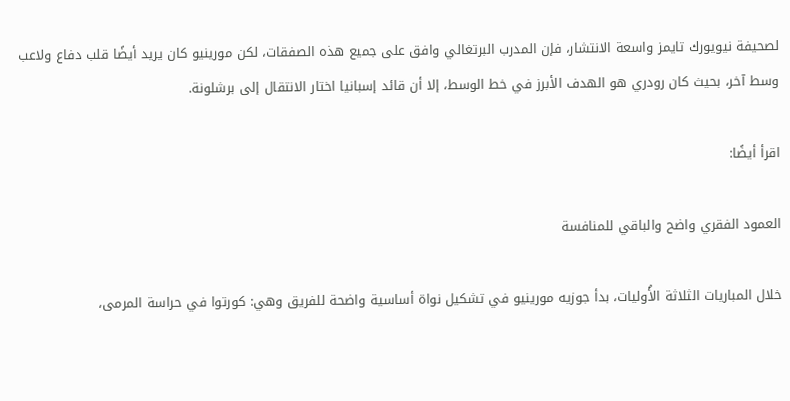لصحيفة نيويورك تايمز واسعة الانتشار، فإن المدرب البرتغالي وافق على جميع هذه الصفقات، لكن مورينيو كان يريد أيضًا قلب دفاع ولاعب وسط آخر، بحيث كان رودري هو الهدف الأبرز في خط الوسط، إلا أن قائد إسبانيا اختار الانتقال إلى برشلونة.

اقرأ أيضًا:

العمود الفقري واضح والباقي للمنافسة

خلال المباريات الثلاثة الأُوليات، بدأ جوزيه مورينيو في تشكيل نواة أساسية واضحة للفريق وهي: كورتوا في حراسة المرمى،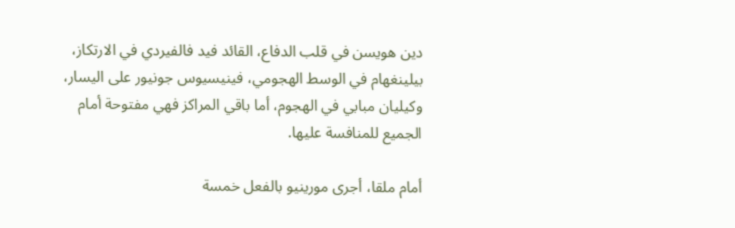دين هويسن في قلب الدفاع، القائد فيد فالفيردي في الارتكاز، بيلينغهام في الوسط الهجومي، فينيسيوس جونيور على اليسار، وكيليان مبابي في الهجوم، أما باقي المراكز فهي مفتوحة أمام الجميع للمنافسة عليها.

أمام ملقا، أجرى مورينيو بالفعل خمسة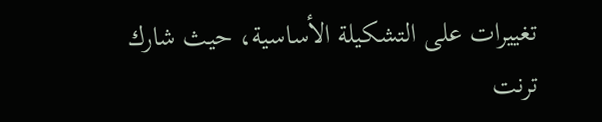تغييرات على التشكيلة الأساسية، حيث شارك ترنت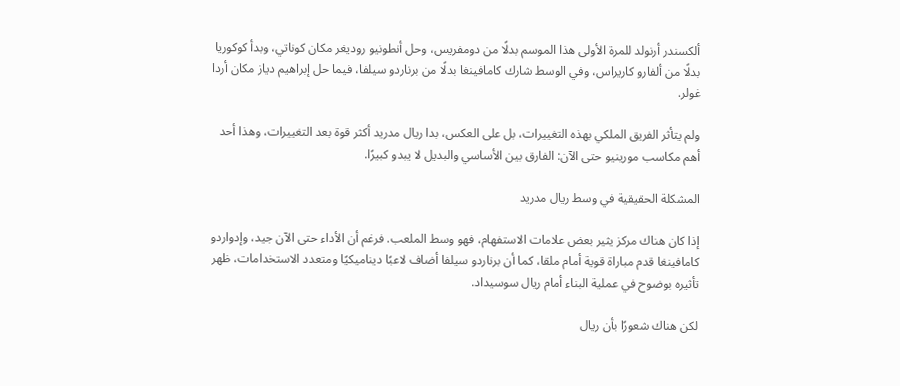ألكسندر أرنولد للمرة الأولى هذا الموسم بدلًا من دومفريس، وحل أنطونيو روديغر مكان كوناتي، وبدأ كوكوريا بدلًا من ألفارو كاريراس، وفي الوسط شارك كامافينغا بدلًا من برناردو سيلفا، فيما حل إبراهيم دياز مكان أردا غولر.

ولم يتأثر الفريق الملكي بهذه التغييرات، بل على العكس، بدا ريال مدريد أكثر قوة بعد التغييرات، وهذا أحد أهم مكاسب مورينيو حتى الآن: الفارق بين الأساسي والبديل لا يبدو كبيرًا.

المشكلة الحقيقية في وسط ريال مدريد

إذا كان هناك مركز يثير بعض علامات الاستفهام، فهو وسط الملعب. فرغم أن الأداء حتى الآن جيد، وإدواردو كامافينغا قدم مباراة قوية أمام ملقا، كما أن برناردو سيلفا أضاف لاعبًا ديناميكيًا ومتعدد الاستخدامات، ظهر تأثيره بوضوح في عملية البناء أمام ريال سوسيداد.

لكن هناك شعورًا بأن ريال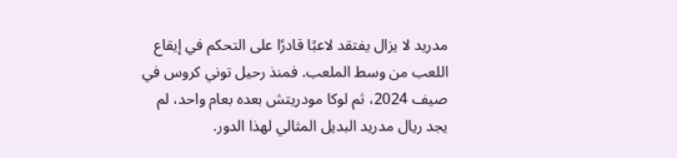مدريد لا يزال يفتقد لاعبًا قادرًا على التحكم في إيقاع اللعب من وسط الملعب. فمنذ رحيل توني كروس في صيف 2024، ثم لوكا مودريتش بعده بعام واحد، لم يجد ريال مدريد البديل المثالي لهذا الدور.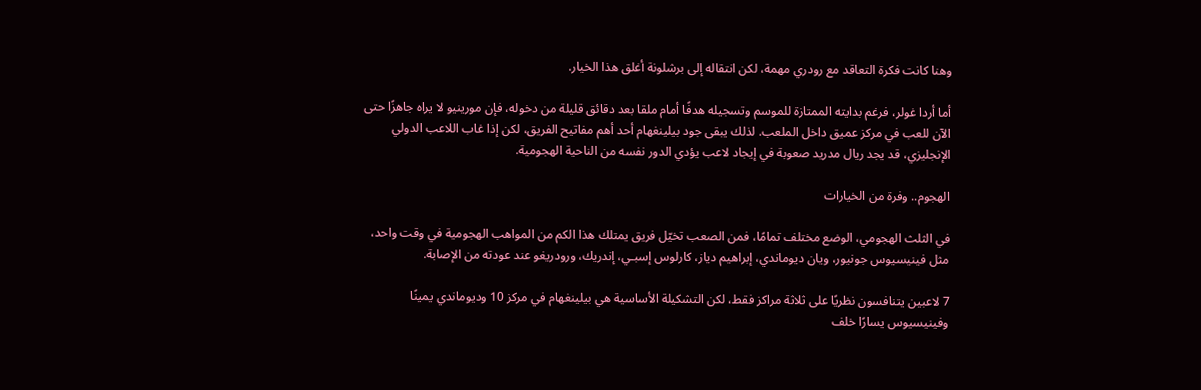وهنا كانت فكرة التعاقد مع رودري مهمة، لكن انتقاله إلى برشلونة أغلق هذا الخيار.

أما أردا غولر، فرغم بدايته الممتازة للموسم وتسجيله هدفًا أمام ملقا بعد دقائق قليلة من دخوله، فإن مورينيو لا يراه جاهزًا حتى الآن للعب في مركز عميق داخل الملعب. لذلك يبقى جود بيلينغهام أحد أهم مفاتيح الفريق، لكن إذا غاب اللاعب الدولي الإنجليزي، قد يجد ريال مدريد صعوبة في إيجاد لاعب يؤدي الدور نفسه من الناحية الهجومية.

الهجوم.. وفرة من الخيارات

في الثلث الهجومي، الوضع مختلف تمامًا، فمن الصعب تخيّل فريق يمتلك هذا الكم من المواهب الهجومية في وقت واحد، مثل فينيسيوس جونيور، ويان ديوماندي، إبراهيم دياز، كارلوس إسبـي، إندريك، ورودريغو عند عودته من الإصابة.

7 لاعبين يتنافسون نظريًا على ثلاثة مراكز فقط، لكن التشكيلة الأساسية هي بيلينغهام في مركز 10 وديوماندي يمينًا وفينيسيوس يسارًا خلف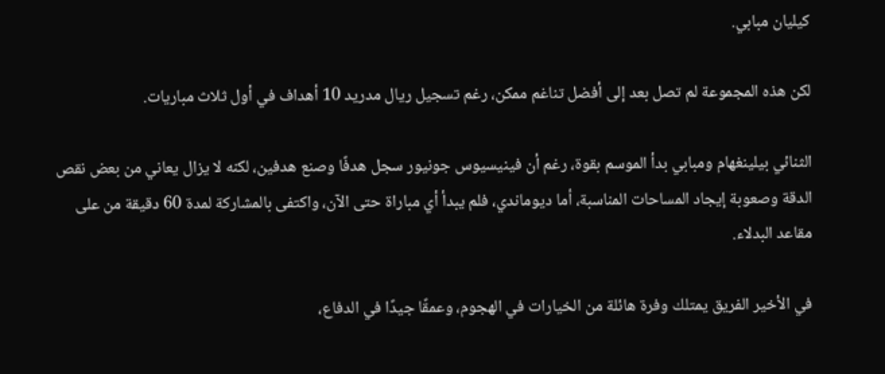كيليان مبابي.

لكن هذه المجموعة لم تصل بعد إلى أفضل تناغم ممكن، رغم تسجيل ريال مدريد 10 أهداف في أول ثلاث مباريات.

الثنائي بيلينغهام ومبابي بدأ الموسم بقوة، رغم أن فينيسيوس جونيور سجل هدفًا وصنع هدفين، لكنه لا يزال يعاني من بعض نقص الدقة وصعوبة إيجاد المساحات المناسبة، أما ديوماندي، فلم يبدأ أي مباراة حتى الآن، واكتفى بالمشاركة لمدة 60 دقيقة من على مقاعد البدلاء.

في الأخير الفريق يمتلك وفرة هائلة من الخيارات في الهجوم، وعمقًا جيدًا في الدفاع،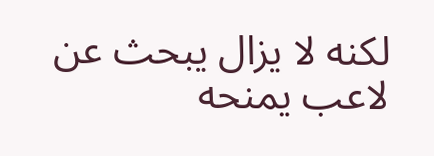لكنه لا يزال يبحث عن لاعب يمنحه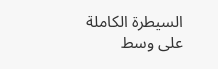السيطرة الكاملة على وسط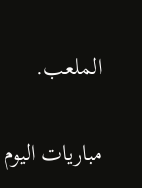الملعب.

مباريات اليوم